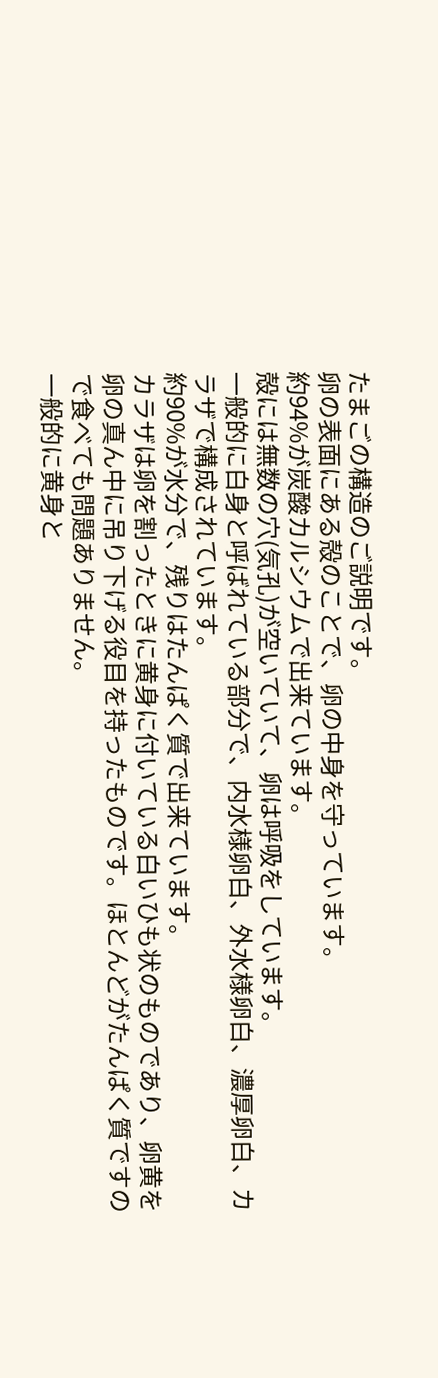たまごの構造のご説明です。
卵の表面にある殻のことで、卵の中身を守っています。
約94%が炭酸カルシウムで出来ています。
殻には無数の穴(気孔)が空いていて、卵は呼吸をしています。
一般的に白身と呼ばれている部分で、内水様卵白、外水様卵白、濃厚卵白、カラザで構成されています。
約90%が水分で、残りはたんぱく質で出来ています。
カラザは卵を割ったときに黄身に付いている白いひも状のものであり、卵黄を卵の真ん中に吊り下げる役目を持ったものです。ほとんどがたんぱく質ですので食べても問題ありません。
一般的に黄身と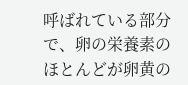呼ばれている部分で、卵の栄養素のほとんどが卵黄の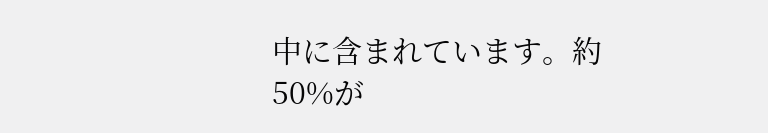中に含まれています。約50%が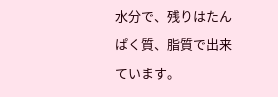水分で、残りはたんぱく質、脂質で出来ています。